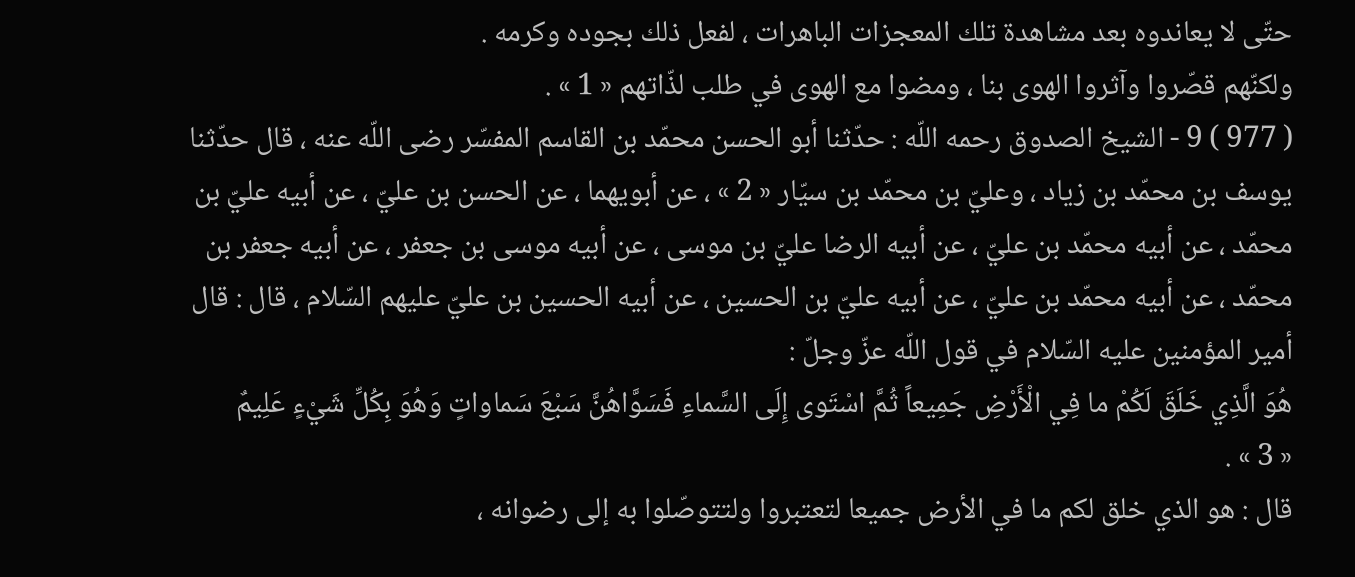حتّى لا يعاندوه بعد مشاهدة تلك المعجزات الباهرات ، لفعل ذلك بجوده وكرمه .
ولكنّهم قصّروا وآثروا الهوى بنا ، ومضوا مع الهوى في طلب لذّاتهم « 1 » .
( 977 ) 9 - الشيخ الصدوق رحمه اللّه : حدّثنا أبو الحسن محمّد بن القاسم المفسّر رضى اللّه عنه ، قال حدّثنا يوسف بن محمّد بن زياد ، وعليّ بن محمّد بن سيّار « 2 » ، عن أبويهما ، عن الحسن بن عليّ ، عن أبيه عليّ بن محمّد ، عن أبيه محمّد بن عليّ ، عن أبيه الرضا عليّ بن موسى ، عن أبيه موسى بن جعفر ، عن أبيه جعفر بن محمّد ، عن أبيه محمّد بن عليّ ، عن أبيه عليّ بن الحسين ، عن أبيه الحسين بن عليّ عليهم السّلام ، قال : قال أمير المؤمنين عليه السّلام في قول اللّه عزّ وجلّ :
هُوَ الَّذِي خَلَقَ لَكُمْ ما فِي الْأَرْضِ جَمِيعاً ثُمَّ اسْتَوى إِلَى السَّماءِ فَسَوَّاهُنَّ سَبْعَ سَماواتٍ وَهُوَ بِكُلِّ شَيْءٍ عَلِيمٌ
« 3 » .
قال : هو الذي خلق لكم ما في الأرض جميعا لتعتبروا ولتتوصّلوا به إلى رضوانه ،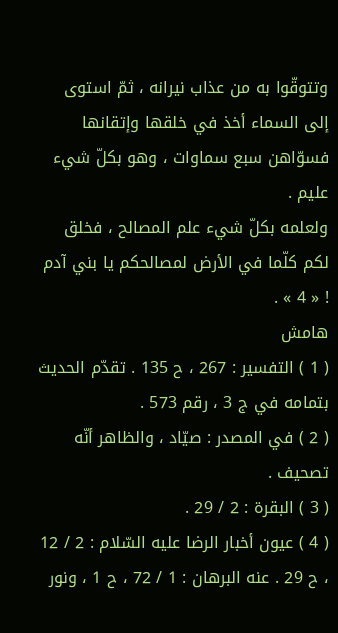وتتوقّوا به من عذاب نيرانه ، ثمّ استوى إلى السماء أخذ في خلقها وإتقانها فسوّاهن سبع سماوات ، وهو بكلّ شيء عليم .
ولعلمه بكلّ شيء علم المصالح ، فخلق لكم كلّما في الأرض لمصالحكم يا بني آدم ! « 4 » .
هامش
( 1 ) التفسير : 267 ، ح 135 . تقدّم الحديث بتمامه في ج 3 ، رقم 573 .
( 2 ) في المصدر : صيّاد ، والظاهر أنّه تصحيف .
( 3 ) البقرة : 2 / 29 .
( 4 ) عيون أخبار الرضا عليه السّلام : 2 / 12 ، ح 29 . عنه البرهان : 1 / 72 ، ح 1 ، ونور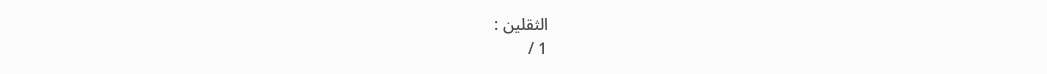الثقلين :
1 /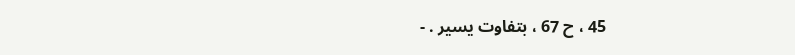45 ، ح 67 ، بتفاوت يسير . -